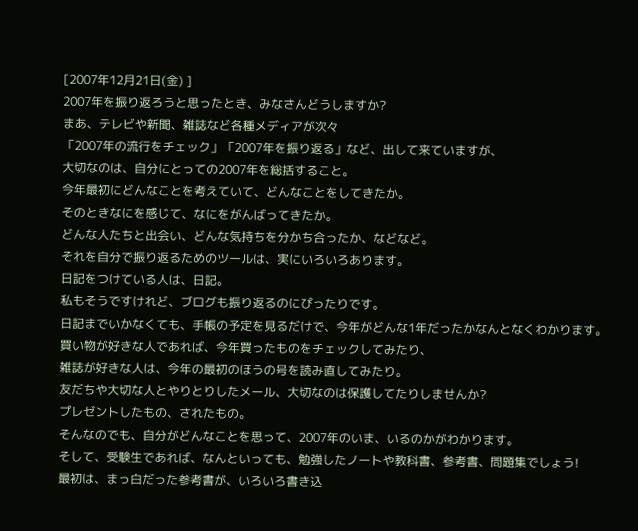[2007年12月21日(金) ]
2007年を振り返ろうと思ったとき、みなさんどうしますか?
まあ、テレビや新聞、雑誌など各種メディアが次々
「2007年の流行をチェック」「2007年を振り返る」など、出して来ていますが、
大切なのは、自分にとっての2007年を総括すること。
今年最初にどんなことを考えていて、どんなことをしてきたか。
そのときなにを感じて、なにをがんばってきたか。
どんな人たちと出会い、どんな気持ちを分かち合ったか、などなど。
それを自分で振り返るためのツールは、実にいろいろあります。
日記をつけている人は、日記。
私もそうですけれど、ブログも振り返るのにぴったりです。
日記までいかなくても、手帳の予定を見るだけで、今年がどんな1年だったかなんとなくわかります。
買い物が好きな人であれば、今年買ったものをチェックしてみたり、
雑誌が好きな人は、今年の最初のほうの号を読み直してみたり。
友だちや大切な人とやりとりしたメール、大切なのは保護してたりしませんか?
プレゼントしたもの、されたもの。
そんなのでも、自分がどんなことを思って、2007年のいま、いるのかがわかります。
そして、受験生であれば、なんといっても、勉強したノートや教科書、参考書、問題集でしょう!
最初は、まっ白だった参考書が、いろいろ書き込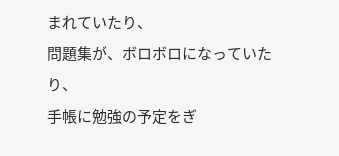まれていたり、
問題集が、ボロボロになっていたり、
手帳に勉強の予定をぎ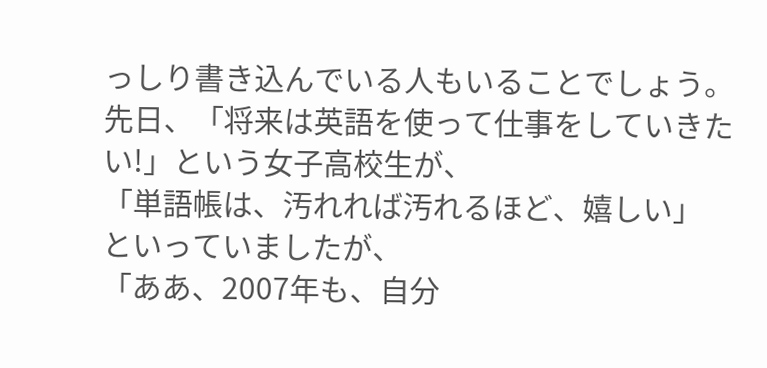っしり書き込んでいる人もいることでしょう。
先日、「将来は英語を使って仕事をしていきたい!」という女子高校生が、
「単語帳は、汚れれば汚れるほど、嬉しい」
といっていましたが、
「ああ、2007年も、自分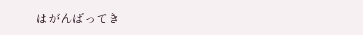はがんばってき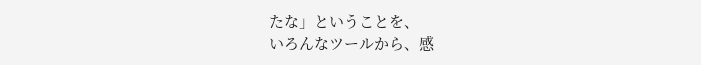たな」ということを、
いろんなツールから、感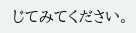じてみてください。